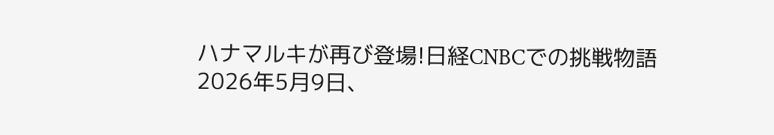ハナマルキが再び登場!日経CNBCでの挑戦物語
2026年5月9日、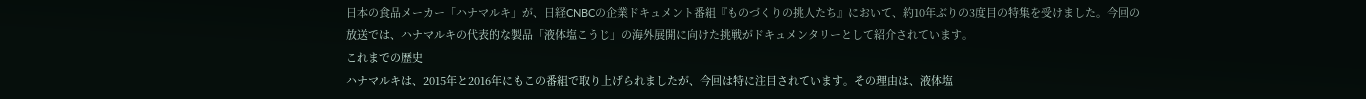日本の食品メーカー「ハナマルキ」が、日経CNBCの企業ドキュメント番組『ものづくりの挑人たち』において、約10年ぶりの3度目の特集を受けました。今回の放送では、ハナマルキの代表的な製品「液体塩こうじ」の海外展開に向けた挑戦がドキュメンタリーとして紹介されています。
これまでの歴史
ハナマルキは、2015年と2016年にもこの番組で取り上げられましたが、今回は特に注目されています。その理由は、液体塩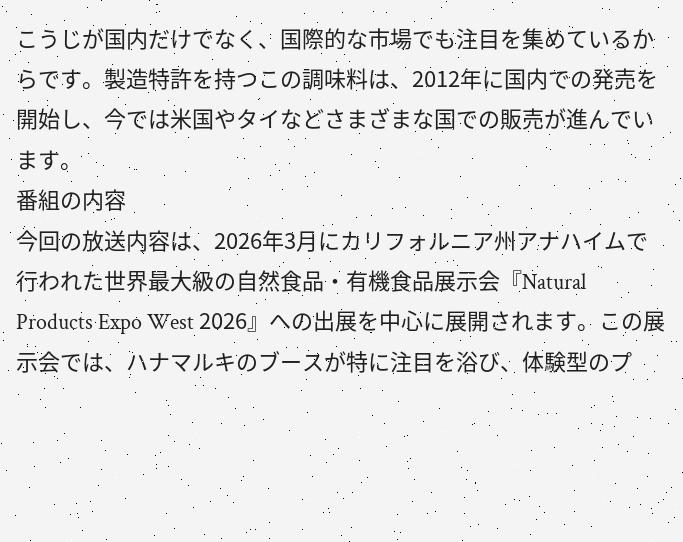こうじが国内だけでなく、国際的な市場でも注目を集めているからです。製造特許を持つこの調味料は、2012年に国内での発売を開始し、今では米国やタイなどさまざまな国での販売が進んでいます。
番組の内容
今回の放送内容は、2026年3月にカリフォルニア州アナハイムで行われた世界最大級の自然食品・有機食品展示会『Natural Products Expo West 2026』への出展を中心に展開されます。この展示会では、ハナマルキのブースが特に注目を浴び、体験型のプ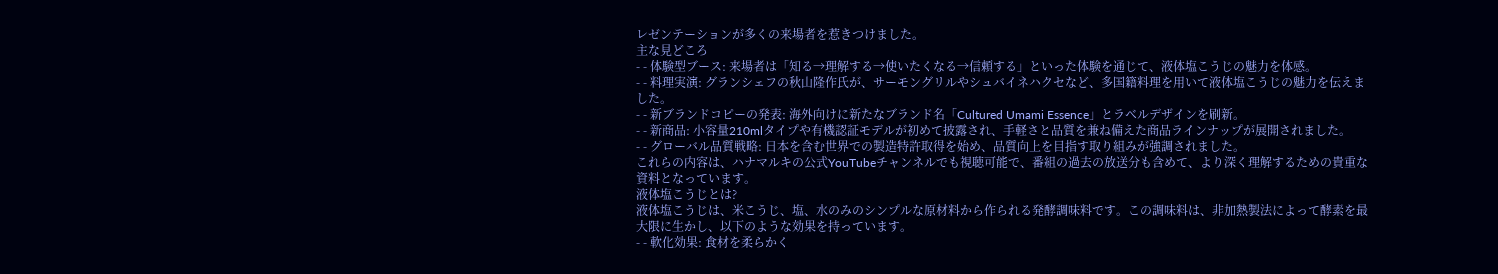レゼンテーションが多くの来場者を惹きつけました。
主な見どころ
- - 体験型ブース: 来場者は「知る→理解する→使いたくなる→信頼する」といった体験を通じて、液体塩こうじの魅力を体感。
- - 料理実演: グランシェフの秋山隆作氏が、サーモングリルやシュバイネハクセなど、多国籍料理を用いて液体塩こうじの魅力を伝えました。
- - 新ブランドコピーの発表: 海外向けに新たなブランド名「Cultured Umami Essence」とラベルデザインを刷新。
- - 新商品: 小容量210mlタイプや有機認証モデルが初めて披露され、手軽さと品質を兼ね備えた商品ラインナップが展開されました。
- - グローバル品質戦略: 日本を含む世界での製造特許取得を始め、品質向上を目指す取り組みが強調されました。
これらの内容は、ハナマルキの公式YouTubeチャンネルでも視聴可能で、番組の過去の放送分も含めて、より深く理解するための貴重な資料となっています。
液体塩こうじとは?
液体塩こうじは、米こうじ、塩、水のみのシンプルな原材料から作られる発酵調味料です。この調味料は、非加熱製法によって酵素を最大限に生かし、以下のような効果を持っています。
- - 軟化効果: 食材を柔らかく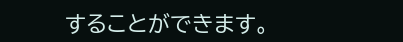することができます。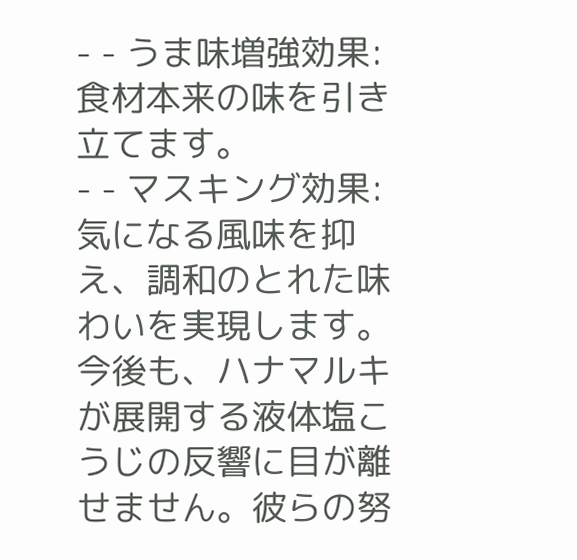- - うま味増強効果: 食材本来の味を引き立てます。
- - マスキング効果: 気になる風味を抑え、調和のとれた味わいを実現します。
今後も、ハナマルキが展開する液体塩こうじの反響に目が離せません。彼らの努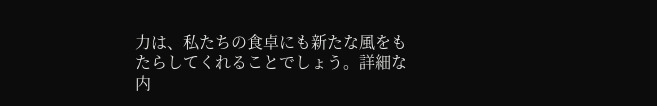力は、私たちの食卓にも新たな風をもたらしてくれることでしょう。詳細な内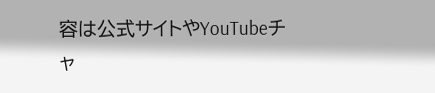容は公式サイトやYouTubeチャ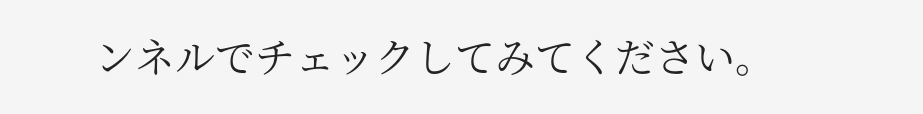ンネルでチェックしてみてください。